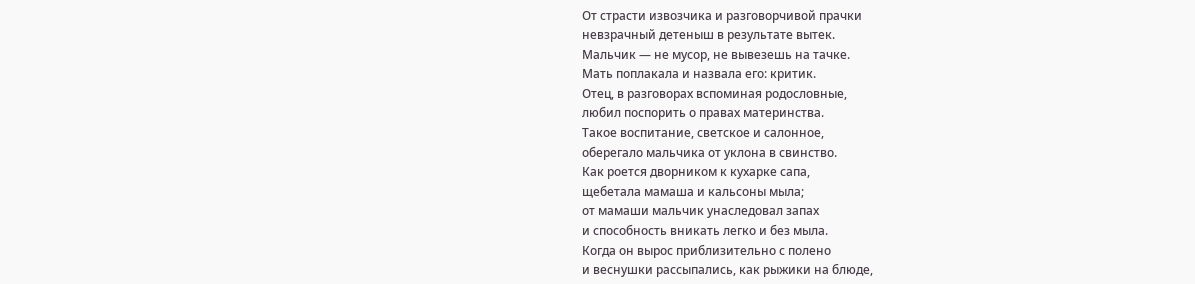От страсти извозчика и разговорчивой прачки
невзрачный детеныш в результате вытек.
Мальчик — не мусор, не вывезешь на тачке.
Мать поплакала и назвала его: критик.
Отец, в разговорах вспоминая родословные,
любил поспорить о правах материнства.
Такое воспитание, светское и салонное,
оберегало мальчика от уклона в свинство.
Как роется дворником к кухарке сапа,
щебетала мамаша и кальсоны мыла;
от мамаши мальчик унаследовал запах
и способность вникать легко и без мыла.
Когда он вырос приблизительно с полено
и веснушки рассыпались, как рыжики на блюде,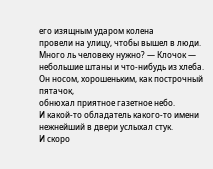его изящным ударом колена
провели на улицу, чтобы вышел в люди.
Много ль человеку нужно? — Клочок — небольшие штаны и что-нибудь из хлеба.
Он носом, хорошеньким, как построчный пятачок,
обнюхал приятное газетное небо.
И какой-то обладатель какого-то имени
нежнейший в двери услыхал стук.
И скоро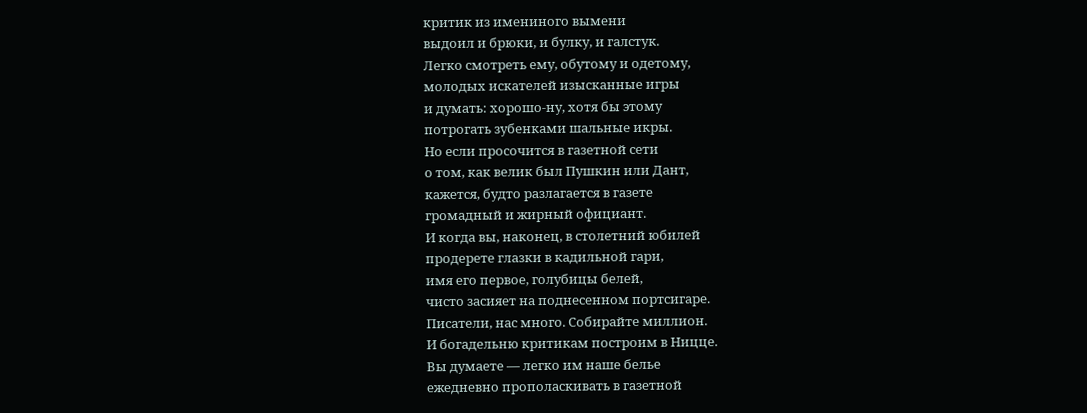критик из имениного вымени
выдоил и брюки, и булку, и галстук.
Легко смотреть ему, обутому и одетому,
молодых искателей изысканные игры
и думать: хорошо-ну, хотя бы этому
потрогать зубенками шальные икры.
Но если просочится в газетной сети
о том, как велик был Пушкин или Дант,
кажется, будто разлагается в газете
громадный и жирный официант.
И когда вы, наконец, в столетний юбилей
продерете глазки в кадильной гари,
имя его первое, голубицы белей,
чисто засияет на поднесенном портсигаре.
Писатели, нас много. Собирайте миллион.
И богадельню критикам построим в Ницце.
Вы думаете — легко им наше белье
ежедневно прополаскивать в газетной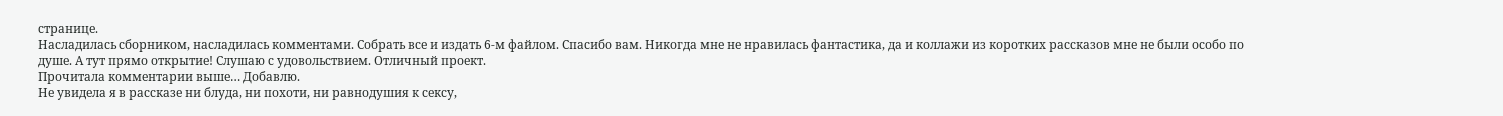странице.
Насладилась сборником, насладилась комментами. Собрать все и издать 6-м файлом. Спасибо вам. Никогда мне не нравилась фантастика, да и коллажи из коротких рассказов мне не были особо по душе. А тут прямо открытие! Слушаю с удовольствием. Отличный проект.
Прочитала комментарии выше… Добавлю.
Не увидела я в рассказе ни блуда, ни похоти, ни равнодушия к сексу,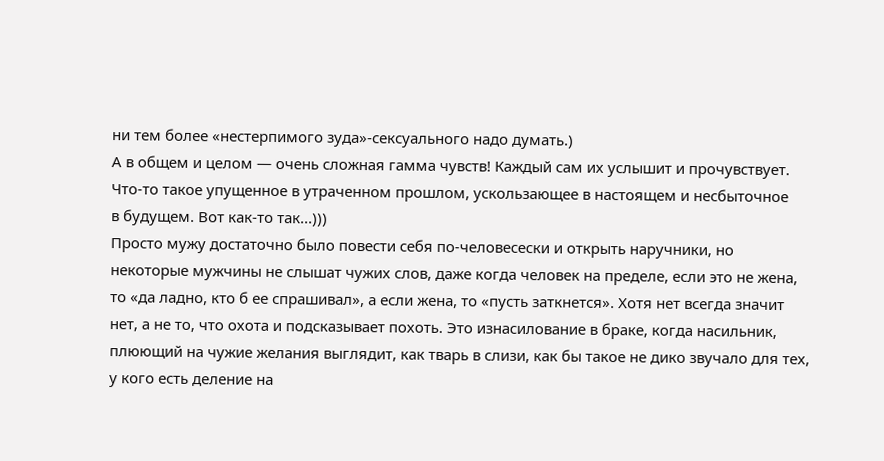ни тем более «нестерпимого зуда»-сексуального надо думать.)
А в общем и целом — очень сложная гамма чувств! Каждый сам их услышит и прочувствует.
Что-то такое упущенное в утраченном прошлом, ускользающее в настоящем и несбыточное
в будущем. Вот как-то так...)))
Просто мужу достаточно было повести себя по-человесески и открыть наручники, но некоторые мужчины не слышат чужих слов, даже когда человек на пределе, если это не жена, то «да ладно, кто б ее спрашивал», а если жена, то «пусть заткнется». Хотя нет всегда значит нет, а не то, что охота и подсказывает похоть. Это изнасилование в браке, когда насильник, плюющий на чужие желания выглядит, как тварь в слизи, как бы такое не дико звучало для тех, у кого есть деление на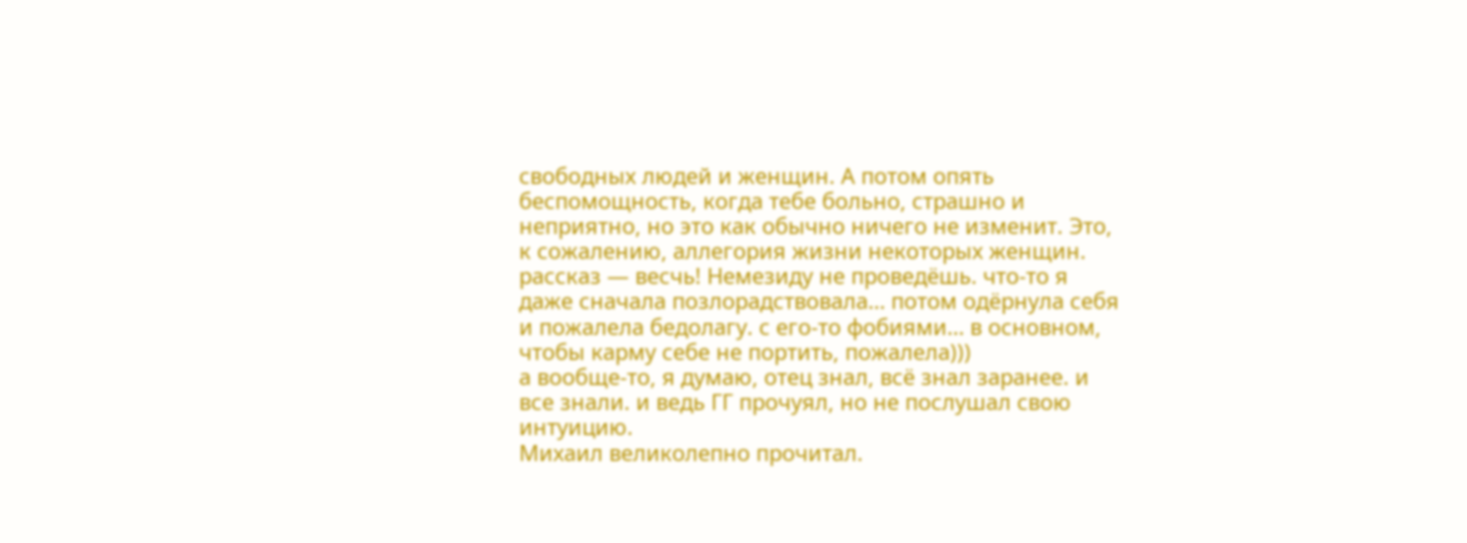свободных людей и женщин. А потом опять беспомощность, когда тебе больно, страшно и неприятно, но это как обычно ничего не изменит. Это, к сожалению, аллегория жизни некоторых женщин.
рассказ — весчь! Немезиду не проведёшь. что-то я даже сначала позлорадствовала… потом одёрнула себя и пожалела бедолагу. с его-то фобиями… в основном, чтобы карму себе не портить, пожалела)))
а вообще-то, я думаю, отец знал, всё знал заранее. и все знали. и ведь ГГ прочуял, но не послушал свою интуицию.
Михаил великолепно прочитал.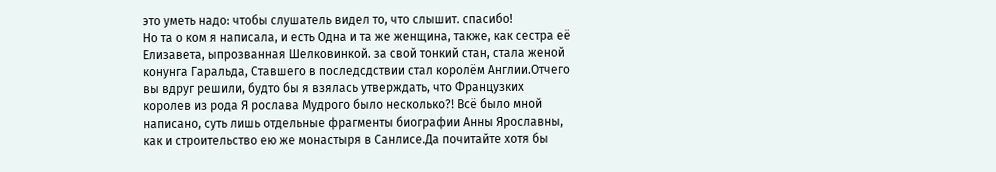это уметь надо: чтобы слушатель видел то, что слышит. спасибо!
Но та о ком я написала, и есть Одна и та же женщина, также, как сестра её Елизавета, ыпрозванная Шелковинкой. за свой тонкий стан, стала женой конунга Гаральда, Ставшего в последсдствии стал королём Англии.Отчего вы вдруг решили, будто бы я взялась утверждать, что Французких королев из рода Я рослава Мудрого было несколько?! Всё было мной написано, суть лишь отдельные фрагменты биографии Анны Ярославны, как и строительство ею же монастыря в Санлисе.Да почитайте хотя бы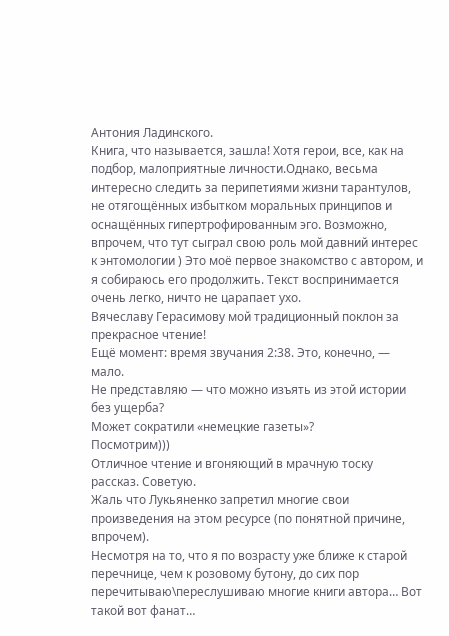Антония Ладинского.
Книга, что называется, зашла! Хотя герои, все, как на подбор, малоприятные личности.Однако, весьма интересно следить за перипетиями жизни тарантулов, не отягощённых избытком моральных принципов и оснащённых гипертрофированным эго. Возможно, впрочем, что тут сыграл свою роль мой давний интерес к энтомологии ) Это моё первое знакомство с автором, и я собираюсь его продолжить. Текст воспринимается очень легко, ничто не царапает ухо.
Вячеславу Герасимову мой традиционный поклон за прекрасное чтение!
Ещё момент: время звучания 2:38. Это, конечно, — мало.
Не представляю — что можно изъять из этой истории без ущерба?
Может сократили «немецкие газеты»?
Посмотрим)))
Отличное чтение и вгоняющий в мрачную тоску рассказ. Советую.
Жаль что Лукьяненко запретил многие свои произведения на этом ресурсе (по понятной причине, впрочем).
Несмотря на то, что я по возрасту уже ближе к старой перечнице, чем к розовому бутону, до сих пор перечитываю\переслушиваю многие книги автора… Вот такой вот фанат…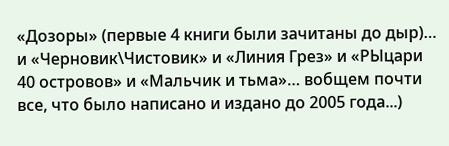«Дозоры» (первые 4 книги были зачитаны до дыр)… и «Черновик\Чистовик» и «Линия Грез» и «РЫцари 40 островов» и «Мальчик и тьма»… вобщем почти все, что было написано и издано до 2005 года...)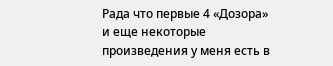Рада что первые 4 «Дозора» и еще некоторые произведения у меня есть в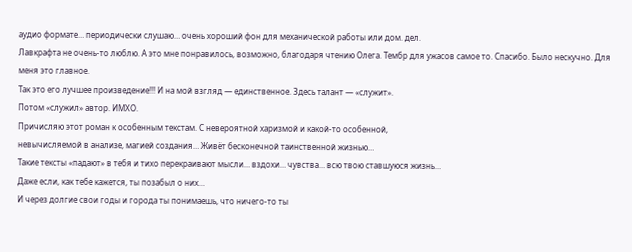аудио формате… периодически слушаю… очень хороший фон для механической работы или дом. дел.
Лавкрафта не очень-то люблю. А это мне понравилось, возможно, благодаря чтению Олега. Тембр для ужасов самое то. Спасибо. Было нескучно. Для меня это главное.
Так это его лучшее произведение!!! И на мой взгляд — единственное. Здесь талант — «служит».
Потом «служил» автор. ИМХО.
Причисляю этот роман к особенным текстам. С невероятной харизмой и какой-то особенной,
невычисляемой в анализе, магией создания… Живёт бесконечной таинственной жизнью…
Такие тексты «падают» в тебя и тихо перекраивают мысли… вздохи… чувства… всю твою ставшуюся жизнь…
Даже если, как тебе кажется, ты позабыл о них…
И через долгие свои годы и города ты понимаешь, что ничего-то ты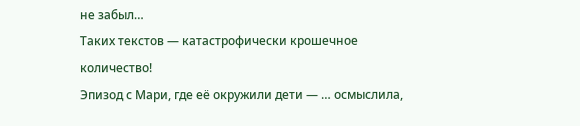не забыл…
Таких текстов — катастрофически крошечное количество!
Эпизод с Мари, где её окружили дети — … осмыслила,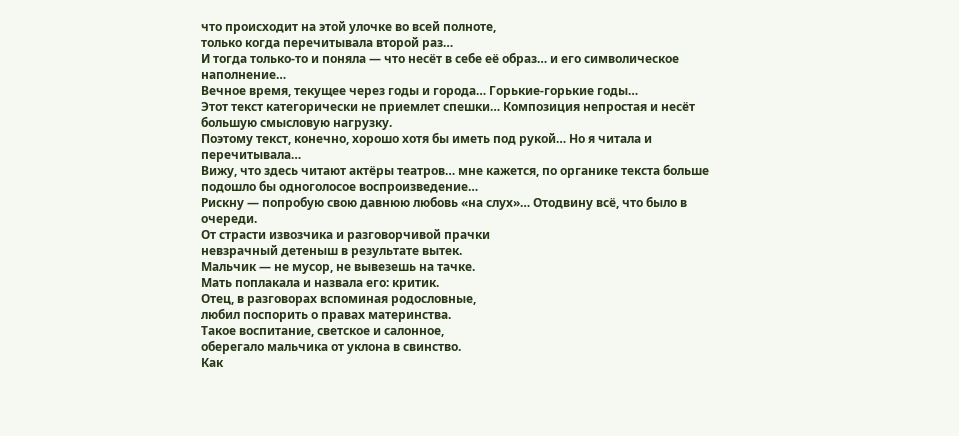что происходит на этой улочке во всей полноте,
только когда перечитывала второй раз…
И тогда только-то и поняла — что несёт в себе её образ… и его символическое наполнение…
Вечное время, текущее через годы и города… Горькие-горькие годы…
Этот текст категорически не приемлет спешки… Композиция непростая и несёт большую смысловую нагрузку.
Поэтому текст, конечно, хорошо хотя бы иметь под рукой… Но я читала и перечитывала…
Вижу, что здесь читают актёры театров… мне кажется, по органике текста больше подошло бы одноголосое воспроизведение…
Рискну — попробую свою давнюю любовь «на слух»… Отодвину всё, что было в очереди.
От страсти извозчика и разговорчивой прачки
невзрачный детеныш в результате вытек.
Мальчик — не мусор, не вывезешь на тачке.
Мать поплакала и назвала его: критик.
Отец, в разговорах вспоминая родословные,
любил поспорить о правах материнства.
Такое воспитание, светское и салонное,
оберегало мальчика от уклона в свинство.
Как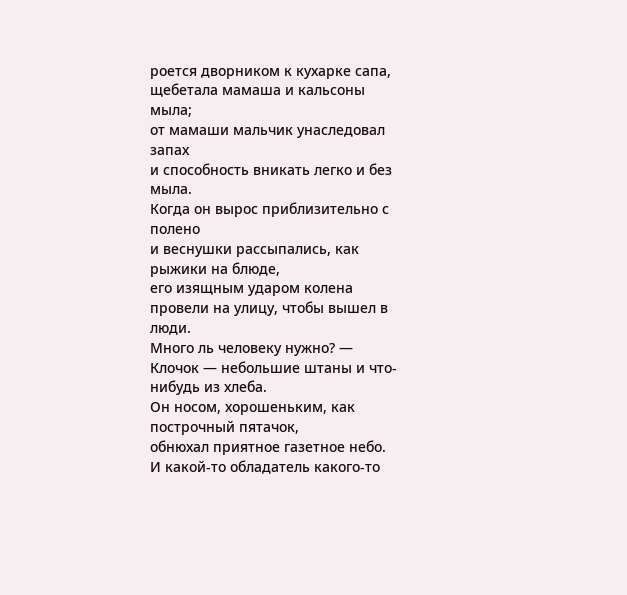роется дворником к кухарке сапа,
щебетала мамаша и кальсоны мыла;
от мамаши мальчик унаследовал запах
и способность вникать легко и без мыла.
Когда он вырос приблизительно с полено
и веснушки рассыпались, как рыжики на блюде,
его изящным ударом колена
провели на улицу, чтобы вышел в люди.
Много ль человеку нужно? — Клочок — небольшие штаны и что-нибудь из хлеба.
Он носом, хорошеньким, как построчный пятачок,
обнюхал приятное газетное небо.
И какой-то обладатель какого-то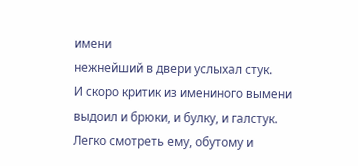имени
нежнейший в двери услыхал стук.
И скоро критик из имениного вымени
выдоил и брюки, и булку, и галстук.
Легко смотреть ему, обутому и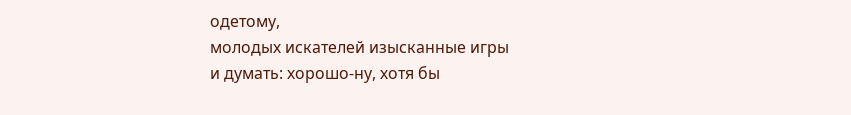одетому,
молодых искателей изысканные игры
и думать: хорошо-ну, хотя бы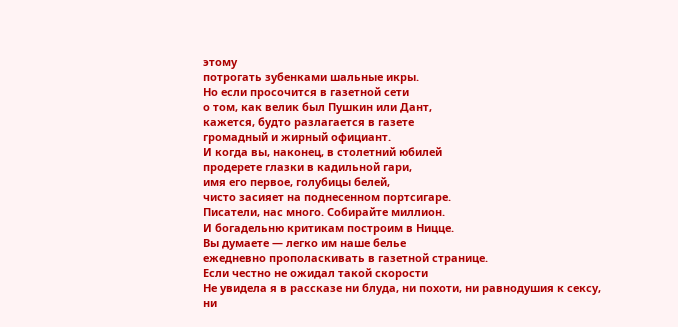этому
потрогать зубенками шальные икры.
Но если просочится в газетной сети
о том, как велик был Пушкин или Дант,
кажется, будто разлагается в газете
громадный и жирный официант.
И когда вы, наконец, в столетний юбилей
продерете глазки в кадильной гари,
имя его первое, голубицы белей,
чисто засияет на поднесенном портсигаре.
Писатели, нас много. Собирайте миллион.
И богадельню критикам построим в Ницце.
Вы думаете — легко им наше белье
ежедневно прополаскивать в газетной странице.
Если честно не ожидал такой скорости
Не увидела я в рассказе ни блуда, ни похоти, ни равнодушия к сексу, ни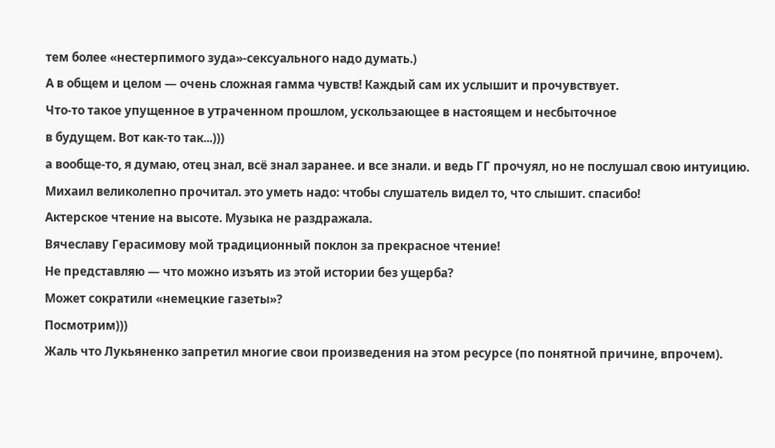тем более «нестерпимого зуда»-сексуального надо думать.)
А в общем и целом — очень сложная гамма чувств! Каждый сам их услышит и прочувствует.
Что-то такое упущенное в утраченном прошлом, ускользающее в настоящем и несбыточное
в будущем. Вот как-то так...)))
а вообще-то, я думаю, отец знал, всё знал заранее. и все знали. и ведь ГГ прочуял, но не послушал свою интуицию.
Михаил великолепно прочитал. это уметь надо: чтобы слушатель видел то, что слышит. спасибо!
Актерское чтение на высоте. Музыка не раздражала.
Вячеславу Герасимову мой традиционный поклон за прекрасное чтение!
Не представляю — что можно изъять из этой истории без ущерба?
Может сократили «немецкие газеты»?
Посмотрим)))
Жаль что Лукьяненко запретил многие свои произведения на этом ресурсе (по понятной причине, впрочем).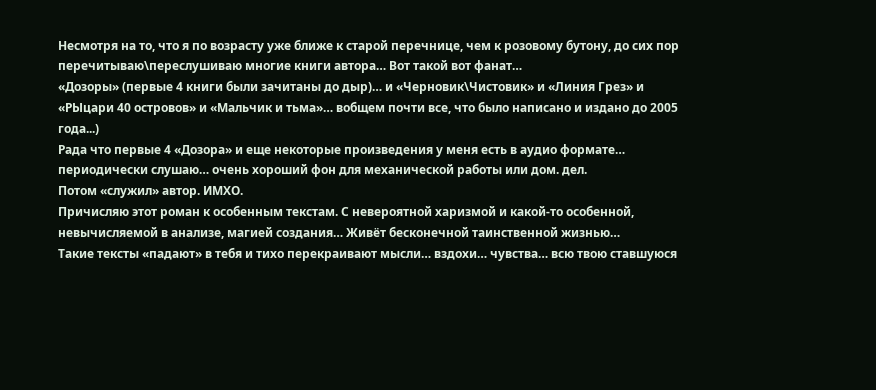Несмотря на то, что я по возрасту уже ближе к старой перечнице, чем к розовому бутону, до сих пор перечитываю\переслушиваю многие книги автора… Вот такой вот фанат…
«Дозоры» (первые 4 книги были зачитаны до дыр)… и «Черновик\Чистовик» и «Линия Грез» и «РЫцари 40 островов» и «Мальчик и тьма»… вобщем почти все, что было написано и издано до 2005 года...)
Рада что первые 4 «Дозора» и еще некоторые произведения у меня есть в аудио формате… периодически слушаю… очень хороший фон для механической работы или дом. дел.
Потом «служил» автор. ИМХО.
Причисляю этот роман к особенным текстам. С невероятной харизмой и какой-то особенной,
невычисляемой в анализе, магией создания… Живёт бесконечной таинственной жизнью…
Такие тексты «падают» в тебя и тихо перекраивают мысли… вздохи… чувства… всю твою ставшуюся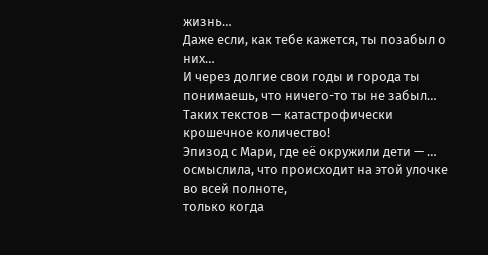жизнь…
Даже если, как тебе кажется, ты позабыл о них…
И через долгие свои годы и города ты понимаешь, что ничего-то ты не забыл…
Таких текстов — катастрофически крошечное количество!
Эпизод с Мари, где её окружили дети — … осмыслила, что происходит на этой улочке во всей полноте,
только когда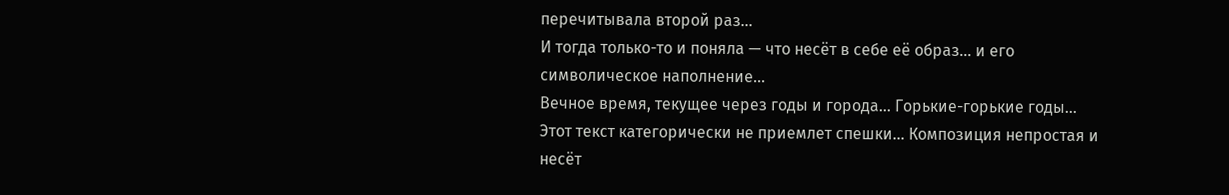перечитывала второй раз…
И тогда только-то и поняла — что несёт в себе её образ… и его символическое наполнение…
Вечное время, текущее через годы и города… Горькие-горькие годы…
Этот текст категорически не приемлет спешки… Композиция непростая и несёт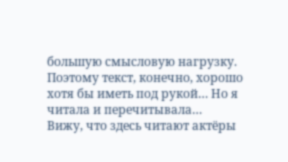большую смысловую нагрузку.
Поэтому текст, конечно, хорошо хотя бы иметь под рукой… Но я читала и перечитывала…
Вижу, что здесь читают актёры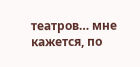театров… мне кажется, по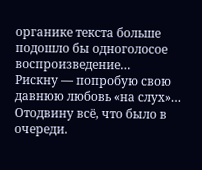органике текста больше подошло бы одноголосое воспроизведение…
Рискну — попробую свою давнюю любовь «на слух»… Отодвину всё, что было в очереди.